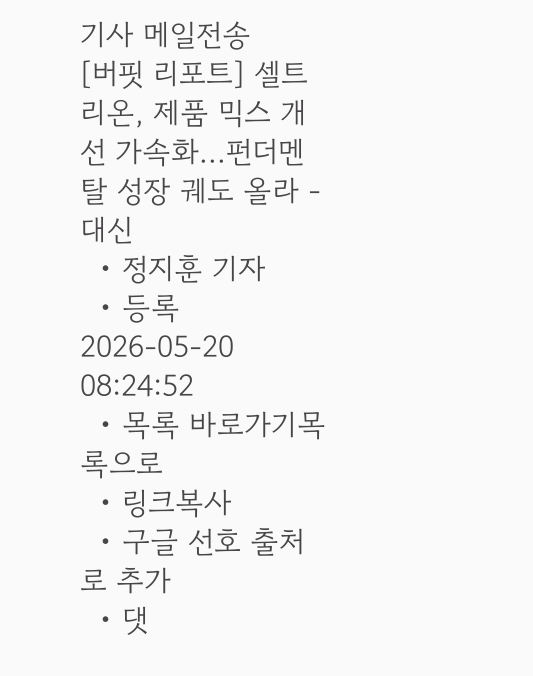기사 메일전송
[버핏 리포트] 셀트리온, 제품 믹스 개선 가속화...펀더멘탈 성장 궤도 올라 - 대신
  • 정지훈 기자
  • 등록 2026-05-20 08:24:52
  • 목록 바로가기목록으로
  • 링크복사
  • 구글 선호 출처로 추가
  • 댓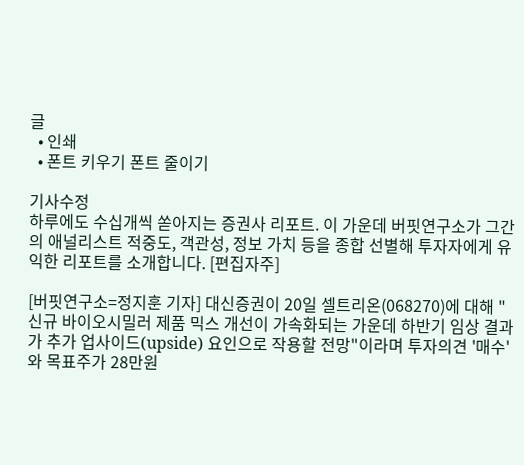글
  • 인쇄
  • 폰트 키우기 폰트 줄이기

기사수정
하루에도 수십개씩 쏟아지는 증권사 리포트. 이 가운데 버핏연구소가 그간의 애널리스트 적중도, 객관성, 정보 가치 등을 종합 선별해 투자자에게 유익한 리포트를 소개합니다. [편집자주]

[버핏연구소=정지훈 기자] 대신증권이 20일 셀트리온(068270)에 대해 "신규 바이오시밀러 제품 믹스 개선이 가속화되는 가운데 하반기 임상 결과가 추가 업사이드(upside) 요인으로 작용할 전망"이라며 투자의견 '매수'와 목표주가 28만원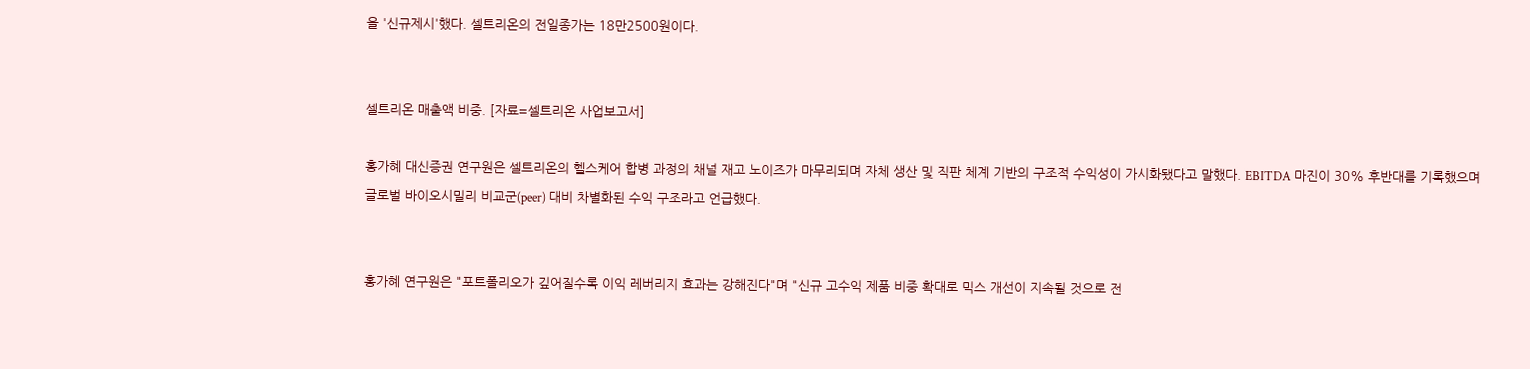을 '신규제시'했다. 셀트리온의 전일종가는 18만2500원이다.


셀트리온 매출액 비중. [자료=셀트리온 사업보고서]

홍가혜 대신증권 연구원은 셀트리온의 헬스케어 합병 과정의 채널 재고 노이즈가 마무리되며 자체 생산 및 직판 체계 기반의 구조적 수익성이 가시화됐다고 말했다. EBITDA 마진이 30% 후반대를 기록했으며 글로벌 바이오시밀리 비교군(peer) 대비 차별화된 수익 구조라고 언급했다.


홍가혜 연구원은 "포트폴리오가 깊어질수록 이익 레버리지 효과는 강해진다"며 "신규 고수익 제품 비중 확대로 믹스 개선이 지속될 것으로 전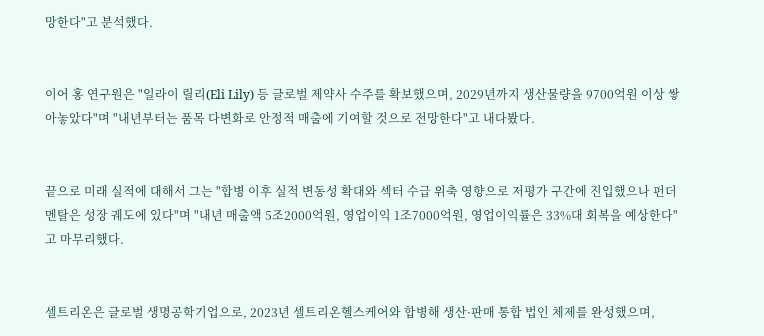망한다"고 분석했다.


이어 홍 연구원은 "일라이 릴리(Eli Lily) 등 글로벌 제약사 수주를 확보했으며, 2029년까지 생산물량을 9700억원 이상 쌓아놓았다"며 "내년부터는 품목 다변화로 안정적 매출에 기여할 것으로 전망한다"고 내다봤다.


끝으로 미래 실적에 대해서 그는 "합병 이후 실적 변동성 확대와 섹터 수급 위축 영향으로 저평가 구간에 진입했으나 펀더멘탈은 성장 궤도에 있다"며 "내년 매출액 5조2000억원, 영업이익 1조7000억원, 영업이익률은 33%대 회복을 예상한다"고 마무리했다.


셀트리온은 글로벌 생명공학기업으로, 2023년 셀트리온헬스케어와 합병해 생산·판매 통합 법인 체제를 완성했으며,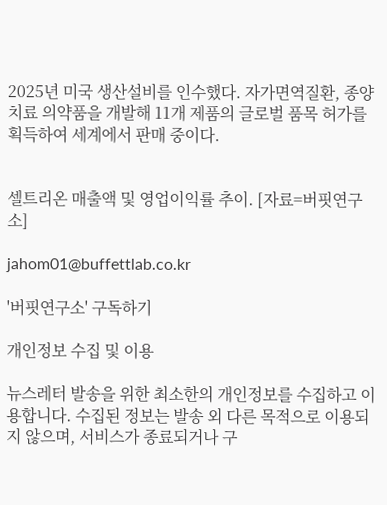2025년 미국 생산설비를 인수했다. 자가면역질환, 종양 치료 의약품을 개발해 11개 제품의 글로벌 품목 허가를 획득하여 세계에서 판매 중이다.


셀트리온 매출액 및 영업이익률 추이. [자료=버핏연구소]

jahom01@buffettlab.co.kr

'버핏연구소' 구독하기

개인정보 수집 및 이용

뉴스레터 발송을 위한 최소한의 개인정보를 수집하고 이용합니다. 수집된 정보는 발송 외 다른 목적으로 이용되지 않으며, 서비스가 종료되거나 구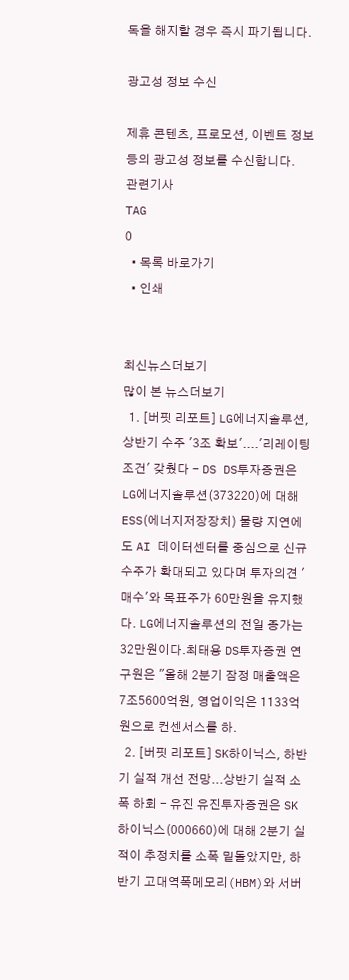독을 해지할 경우 즉시 파기됩니다.

광고성 정보 수신

제휴 콘텐츠, 프로모션, 이벤트 정보 등의 광고성 정보를 수신합니다.
관련기사
TAG
0
  • 목록 바로가기
  • 인쇄


최신뉴스더보기
많이 본 뉴스더보기
  1. [버핏 리포트] LG에너지솔루션, 상반기 수주 '3조 확보'....'리레이팅 조건' 갖췄다 - DS DS투자증권은 LG에너지솔루션(373220)에 대해 ESS(에너지저장장치) 물량 지연에도 AI 데이터센터를 중심으로 신규 수주가 확대되고 있다며 투자의견 '매수'와 목표주가 60만원을 유지했다. LG에너지솔루션의 전일 종가는 32만원이다.최태용 DS투자증권 연구원은 "올해 2분기 잠정 매출액은 7조5600억원, 영업이익은 1133억원으로 컨센서스를 하.
  2. [버핏 리포트] SK하이닉스, 하반기 실적 개선 전망...상반기 실적 소폭 하회 - 유진 유진투자증권은 SK하이닉스(000660)에 대해 2분기 실적이 추정치를 소폭 밑돌았지만, 하반기 고대역폭메모리(HBM)와 서버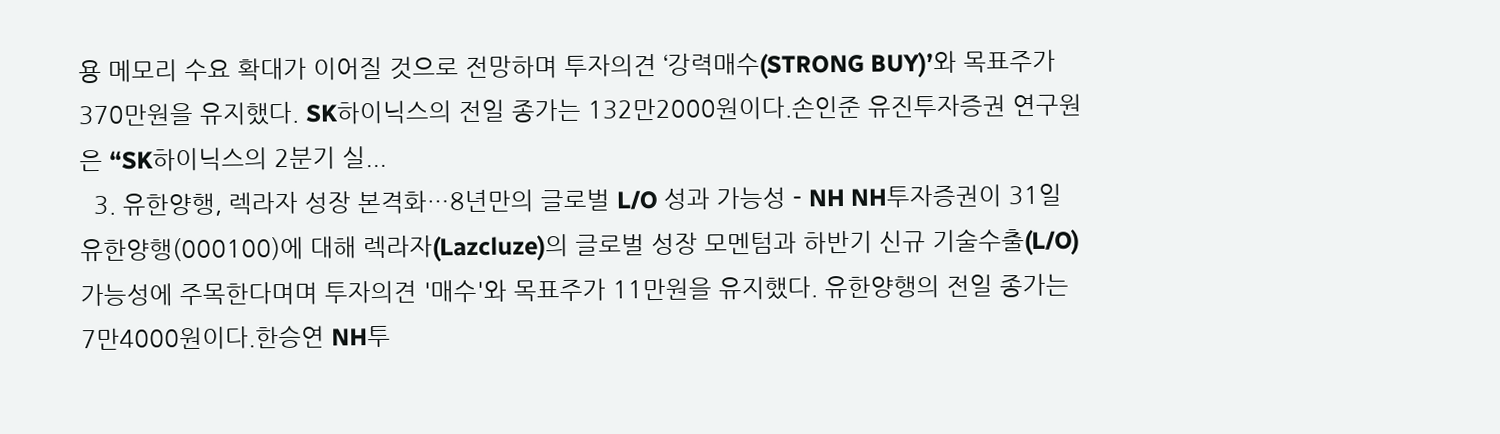용 메모리 수요 확대가 이어질 것으로 전망하며 투자의견 ‘강력매수(STRONG BUY)’와 목표주가 370만원을 유지했다. SK하이닉스의 전일 종가는 132만2000원이다.손인준 유진투자증권 연구원은 “SK하이닉스의 2분기 실...
  3. 유한양행, 렉라자 성장 본격화…8년만의 글로벌 L/O 성과 가능성 - NH NH투자증권이 31일 유한양행(000100)에 대해 렉라자(Lazcluze)의 글로벌 성장 모멘텀과 하반기 신규 기술수출(L/O) 가능성에 주목한다며며 투자의견 '매수'와 목표주가 11만원을 유지했다. 유한양행의 전일 종가는 7만4000원이다.한승연 NH투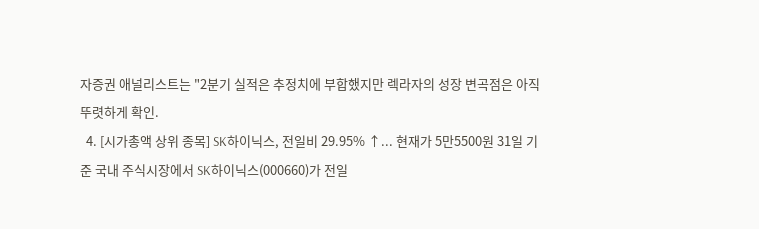자증권 애널리스트는 "2분기 실적은 추정치에 부합했지만 렉라자의 성장 변곡점은 아직 뚜렷하게 확인.
  4. [시가총액 상위 종목] SK하이닉스, 전일비 29.95% ↑... 현재가 5만5500원 31일 기준 국내 주식시장에서 SK하이닉스(000660)가 전일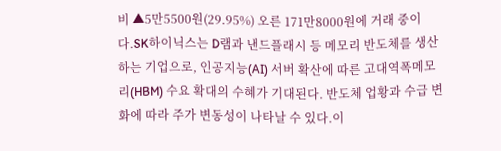비 ▲5만5500원(29.95%) 오른 171만8000원에 거래 중이다.SK하이닉스는 D램과 낸드플래시 등 메모리 반도체를 생산하는 기업으로, 인공지능(AI) 서버 확산에 따른 고대역폭메모리(HBM) 수요 확대의 수혜가 기대된다. 반도체 업황과 수급 변화에 따라 주가 변동성이 나타날 수 있다.이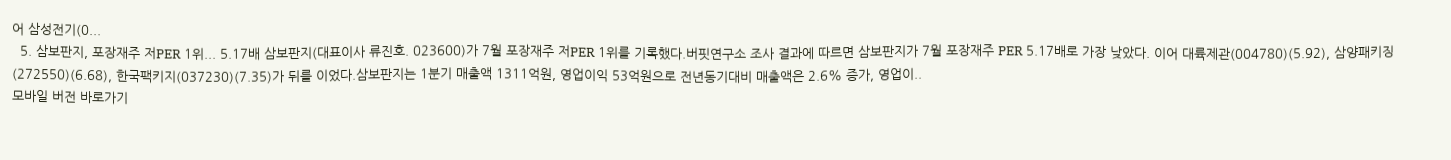어 삼성전기(0...
  5. 삼보판지, 포장재주 저PER 1위... 5.17배 삼보판지(대표이사 류진호. 023600)가 7월 포장재주 저PER 1위를 기록했다.버핏연구소 조사 결과에 따르면 삼보판지가 7월 포장재주 PER 5.17배로 가장 낮았다. 이어 대륙제관(004780)(5.92), 삼양패키징(272550)(6.68), 한국팩키지(037230)(7.35)가 뒤를 이었다.삼보판지는 1분기 매출액 1311억원, 영업이익 53억원으로 전년동기대비 매출액은 2.6% 증가, 영업이..
모바일 버전 바로가기